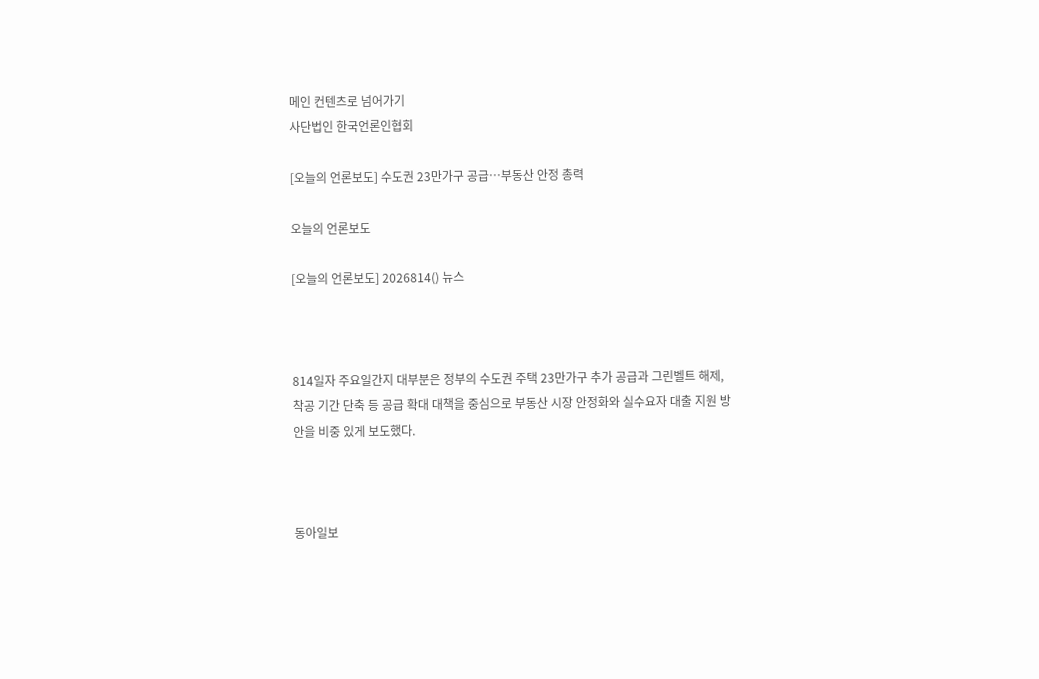메인 컨텐츠로 넘어가기
사단법인 한국언론인협회

[오늘의 언론보도] 수도권 23만가구 공급…부동산 안정 총력

오늘의 언론보도

[오늘의 언론보도] 2026814() 뉴스



814일자 주요일간지 대부분은 정부의 수도권 주택 23만가구 추가 공급과 그린벨트 해제, 착공 기간 단축 등 공급 확대 대책을 중심으로 부동산 시장 안정화와 실수요자 대출 지원 방안을 비중 있게 보도했다.



동아일보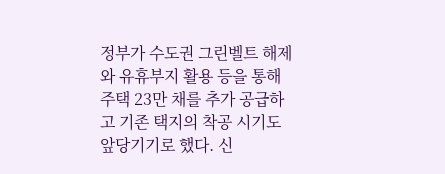정부가 수도권 그린벨트 해제와 유휴부지 활용 등을 통해 주택 23만 채를 추가 공급하고 기존 택지의 착공 시기도 앞당기기로 했다. 신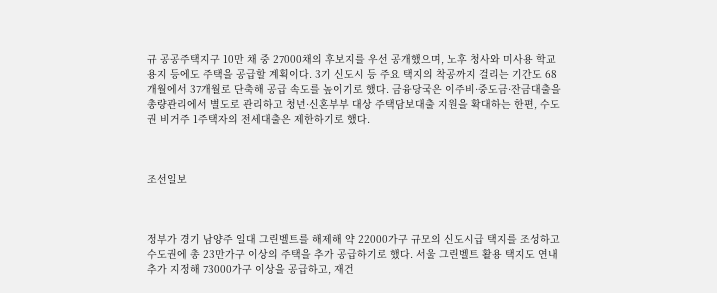규 공공주택지구 10만 채 중 27000채의 후보지를 우선 공개했으며, 노후 청사와 미사용 학교 용지 등에도 주택을 공급할 계획이다. 3기 신도시 등 주요 택지의 착공까지 걸리는 기간도 68개월에서 37개월로 단축해 공급 속도를 높이기로 했다. 금융당국은 이주비·중도금·잔금대출을 총량관리에서 별도로 관리하고 청년·신혼부부 대상 주택담보대출 지원을 확대하는 한편, 수도권 비거주 1주택자의 전세대출은 제한하기로 했다.



조선일보



정부가 경기 남양주 일대 그린벨트를 해제해 약 22000가구 규모의 신도시급 택지를 조성하고 수도권에 총 23만가구 이상의 주택을 추가 공급하기로 했다. 서울 그린벨트 활용 택지도 연내 추가 지정해 73000가구 이상을 공급하고, 재건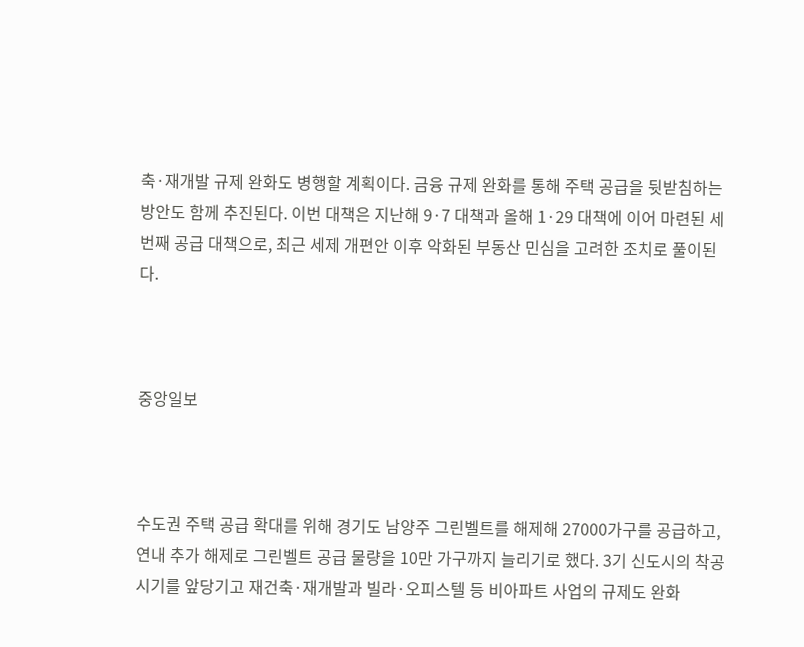축·재개발 규제 완화도 병행할 계획이다. 금융 규제 완화를 통해 주택 공급을 뒷받침하는 방안도 함께 추진된다. 이번 대책은 지난해 9·7 대책과 올해 1·29 대책에 이어 마련된 세 번째 공급 대책으로, 최근 세제 개편안 이후 악화된 부동산 민심을 고려한 조치로 풀이된다.



중앙일보



수도권 주택 공급 확대를 위해 경기도 남양주 그린벨트를 해제해 27000가구를 공급하고, 연내 추가 해제로 그린벨트 공급 물량을 10만 가구까지 늘리기로 했다. 3기 신도시의 착공 시기를 앞당기고 재건축·재개발과 빌라·오피스텔 등 비아파트 사업의 규제도 완화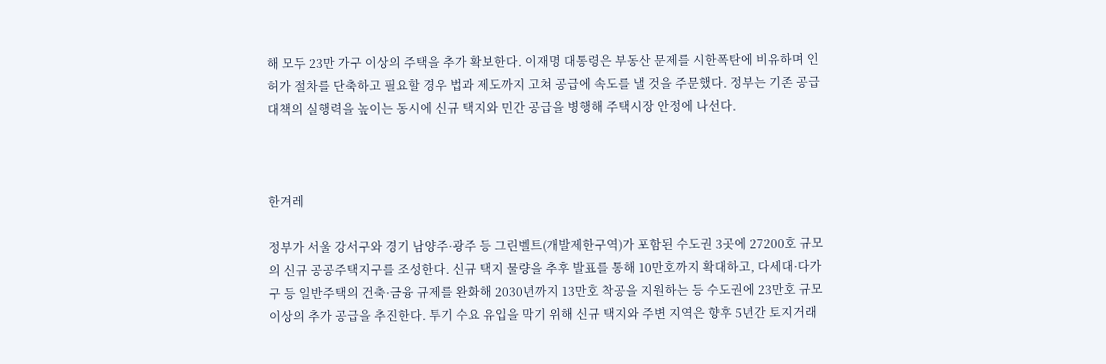해 모두 23만 가구 이상의 주택을 추가 확보한다. 이재명 대통령은 부동산 문제를 시한폭탄에 비유하며 인허가 절차를 단축하고 필요할 경우 법과 제도까지 고쳐 공급에 속도를 낼 것을 주문했다. 정부는 기존 공급 대책의 실행력을 높이는 동시에 신규 택지와 민간 공급을 병행해 주택시장 안정에 나선다.



한겨레

정부가 서울 강서구와 경기 남양주·광주 등 그린벨트(개발제한구역)가 포함된 수도권 3곳에 27200호 규모의 신규 공공주택지구를 조성한다. 신규 택지 물량을 추후 발표를 통해 10만호까지 확대하고, 다세대·다가구 등 일반주택의 건축·금융 규제를 완화해 2030년까지 13만호 착공을 지원하는 등 수도권에 23만호 규모 이상의 추가 공급을 추진한다. 투기 수요 유입을 막기 위해 신규 택지와 주변 지역은 향후 5년간 토지거래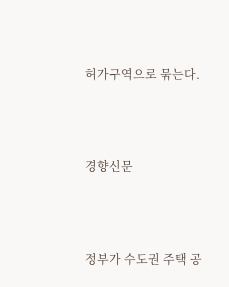허가구역으로 묶는다.



경향신문



정부가 수도권 주택 공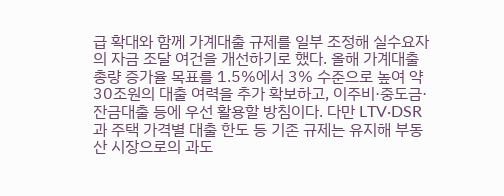급 확대와 함께 가계대출 규제를 일부 조정해 실수요자의 자금 조달 여건을 개선하기로 했다. 올해 가계대출 총량 증가율 목표를 1.5%에서 3% 수준으로 높여 약 30조원의 대출 여력을 추가 확보하고, 이주비·중도금·잔금대출 등에 우선 활용할 방침이다. 다만 LTV·DSR과 주택 가격별 대출 한도 등 기존 규제는 유지해 부동산 시장으로의 과도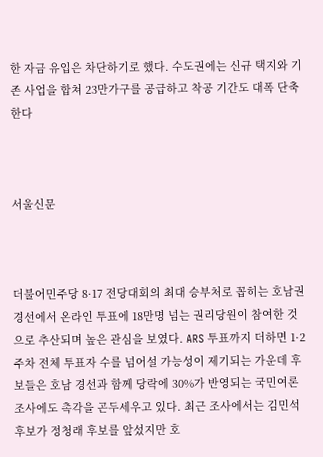한 자금 유입은 차단하기로 했다. 수도권에는 신규 택지와 기존 사업을 합쳐 23만가구를 공급하고 착공 기간도 대폭 단축한다



서울신문



더불어민주당 8·17 전당대회의 최대 승부처로 꼽히는 호남권 경선에서 온라인 투표에 18만명 넘는 권리당원이 참여한 것으로 추산되며 높은 관심을 보였다. ARS 투표까지 더하면 1·2주차 전체 투표자 수를 넘어설 가능성이 제기되는 가운데 후보들은 호남 경선과 함께 당락에 30%가 반영되는 국민여론조사에도 촉각을 곤두세우고 있다. 최근 조사에서는 김민석 후보가 정청래 후보를 앞섰지만 호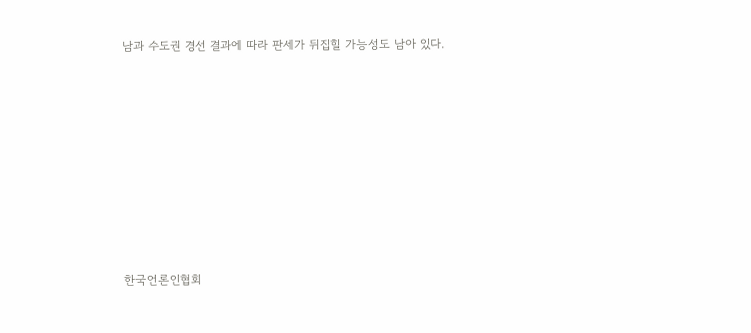남과 수도권 경선 결과에 따라 판세가 뒤집힐 가능성도 남아 있다.









한국언론인협회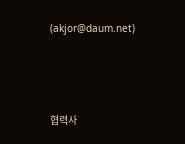(akjor@daum.net)



협력사